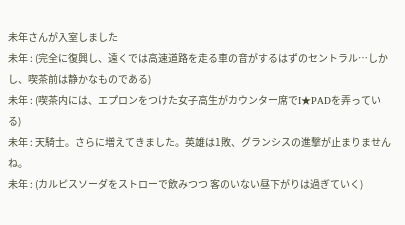未年さんが入室しました
未年 : (完全に復興し、遠くでは高速道路を走る車の音がするはずのセントラル…しかし、喫茶前は静かなものである)
未年 : (喫茶内には、エプロンをつけた女子高生がカウンター席でI★PADを弄っている)
未年 : 天騎士。さらに増えてきました。英雄は1敗、グランシスの進撃が止まりませんね。
未年 : (カルピスソーダをストローで飲みつつ 客のいない昼下がりは過ぎていく)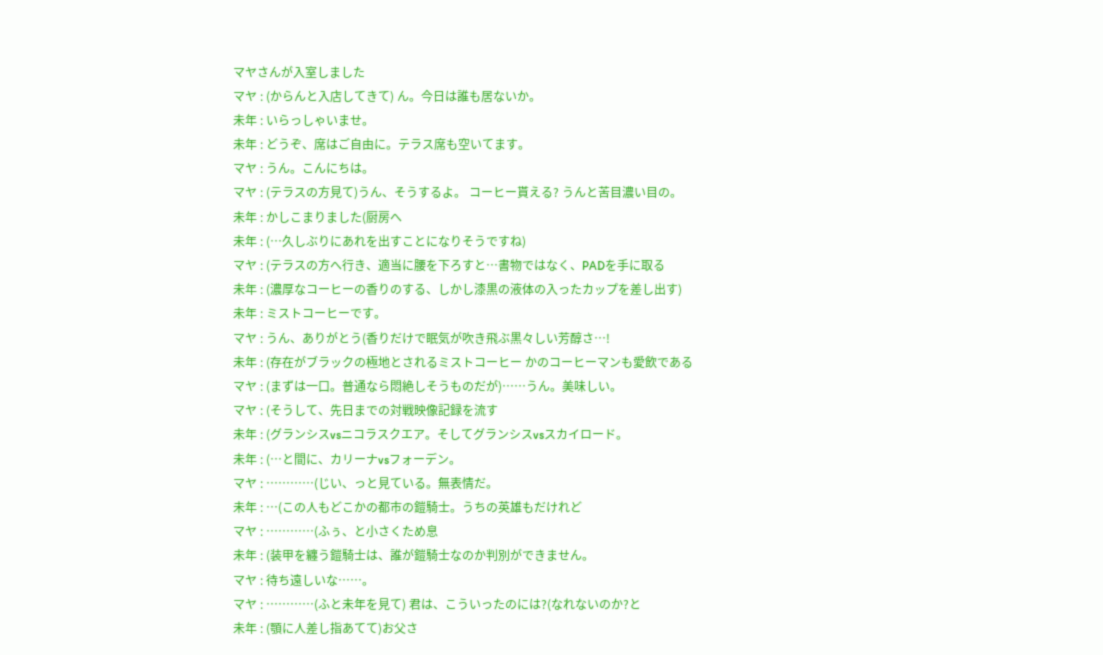マヤさんが入室しました
マヤ : (からんと入店してきて) ん。今日は誰も居ないか。
未年 : いらっしゃいませ。
未年 : どうぞ、席はご自由に。テラス席も空いてます。
マヤ : うん。こんにちは。
マヤ : (テラスの方見て)うん、そうするよ。 コーヒー貰える? うんと苦目濃い目の。
未年 : かしこまりました(厨房へ
未年 : (…久しぶりにあれを出すことになりそうですね)
マヤ : (テラスの方へ行き、適当に腰を下ろすと…書物ではなく、PADを手に取る
未年 : (濃厚なコーヒーの香りのする、しかし漆黒の液体の入ったカップを差し出す)
未年 : ミストコーヒーです。
マヤ : うん、ありがとう(香りだけで眠気が吹き飛ぶ黒々しい芳醇さ…!
未年 : (存在がブラックの極地とされるミストコーヒー かのコーヒーマンも愛飲である
マヤ : (まずは一口。普通なら悶絶しそうものだが)……うん。美味しい。
マヤ : (そうして、先日までの対戦映像記録を流す
未年 : (グランシスvsニコラスクエア。そしてグランシスvsスカイロード。
未年 : (…と間に、カリーナvsフォーデン。
マヤ : …………(じい、っと見ている。無表情だ。
未年 : …(この人もどこかの都市の鎧騎士。うちの英雄もだけれど
マヤ : …………(ふぅ、と小さくため息
未年 : (装甲を纏う鎧騎士は、誰が鎧騎士なのか判別ができません。
マヤ : 待ち遠しいな……。
マヤ : …………(ふと未年を見て) 君は、こういったのには?(なれないのか?と
未年 : (顎に人差し指あてて)お父さ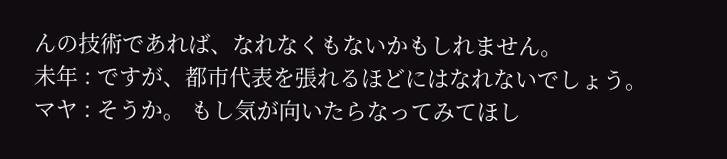んの技術であれば、なれなくもないかもしれません。
未年 : ですが、都市代表を張れるほどにはなれないでしょう。
マヤ : そうか。 もし気が向いたらなってみてほし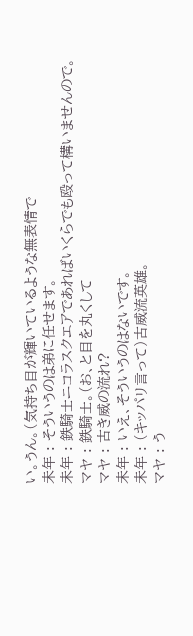い。うん。(気持ち目が輝いているような無表情で
未年 : そういうのは弟に任せます。
未年 : 鉄騎士ニコラスクエアであればいくらでも殴って構いませんので。
マヤ : 鉄騎士。(お、と目を丸くして
マヤ : 古き威の流れ?
未年 : いえ、そういうのはないです。
未年 : (キッパリ言って)古威流英雄。
マヤ : う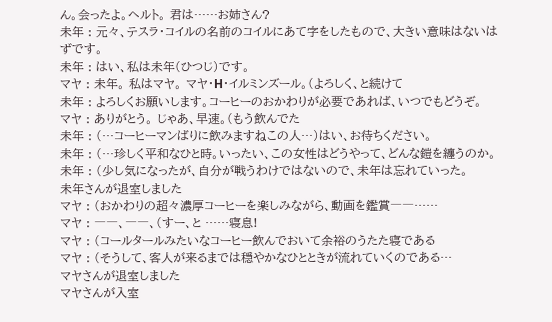ん。会ったよ。ヘルト。 君は……お姉さん?
未年 : 元々、テスラ・コイルの名前のコイルにあて字をしたもので、大きい意味はないはずです。
未年 : はい、私は未年(ひつじ)です。
マヤ : 未年。 私はマヤ。 マヤ・H・イルミンズール。(よろしく、と続けて
未年 : よろしくお願いします。コーヒーのおかわりが必要であれば、いつでもどうぞ。
マヤ : ありがとう。 じゃあ、早速。(もう飲んでた
未年 : (…コーヒーマンばりに飲みますねこの人…)はい、お待ちください。
未年 : (…珍しく平和なひと時。いったい、この女性はどうやって、どんな鎧を纏うのか。
未年 : (少し気になったが、自分が戦うわけではないので、未年は忘れていった。
未年さんが退室しました
マヤ : (おかわりの超々濃厚コーヒーを楽しみながら、動画を鑑賞――……
マヤ : ――、――、(すー、と ……寝息!
マヤ : (コールタールみたいなコーヒー飲んでおいて余裕のうたた寝である
マヤ : (そうして、客人が来るまでは穏やかなひとときが流れていくのである…
マヤさんが退室しました
マヤさんが入室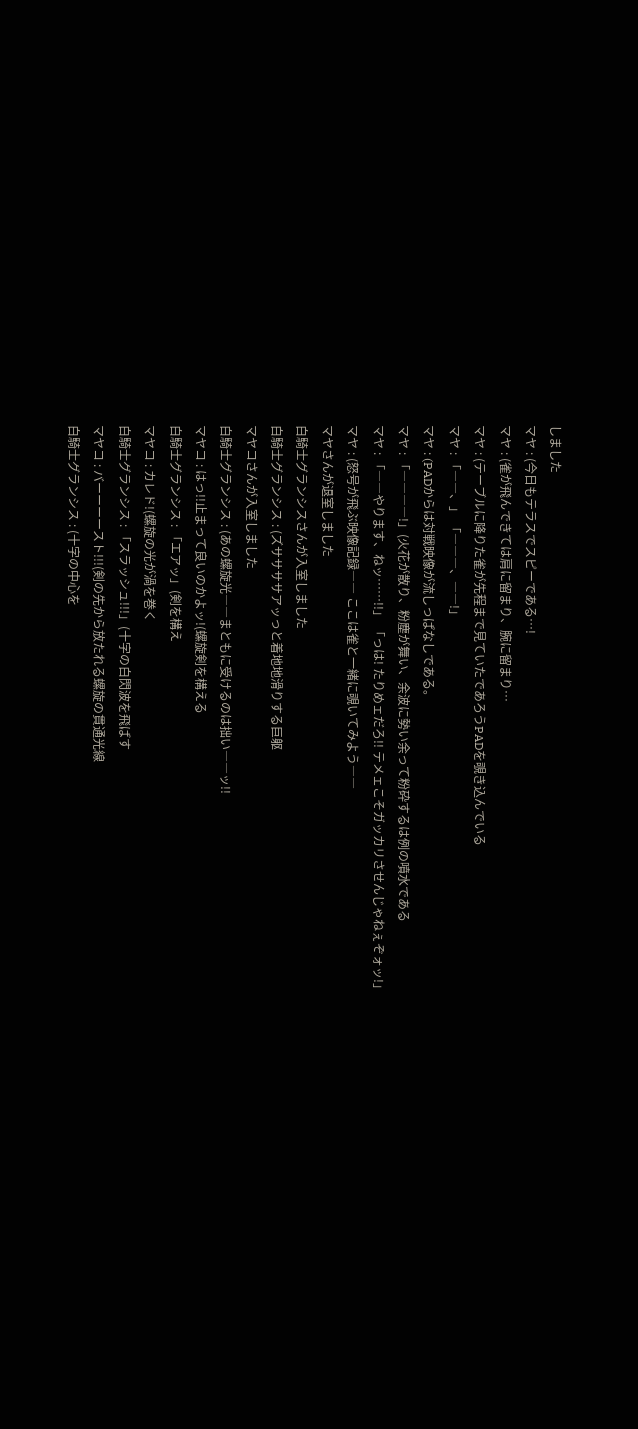しました
マヤ : (今日もテラスでスピーである…!
マヤ : (雀が飛んできては肩に留まり、腕に留まり…
マヤ : (テーブルに降りた雀が先程まで見ていたであろうPADを覗き込んでいる
マヤ : 「――、」 「―――、――!」
マヤ : (PADからは対戦映像が流しっぱなしである。
マヤ : 「――――!」(火花が散り、粉塵が舞い、余波に勢い余って粉砕するは例の噴水である
マヤ : 「――やります、ねッ……!!」 「っは! たりめェだろ!! テメェこそガッカリさせんじゃねぇぞォッ!」
マヤ : (怒号が飛ぶ映像記録―― ここは雀と一緒に覗いてみよう――
マヤさんが退室しました
白騎士グランシスさんが入室しました
白騎士グランシス : (ズササササアッっと着地地滑りする巨躯
マヤコさんが入室しました
白騎士グランシス : (あの螺旋光――まともに受けるのは拙い――ッ!!
マヤコ : はっ!!止まって良いのかよッ!(螺旋剣を構える
白騎士グランシス : 「エアッ」(剣を構え
マヤコ : カレド!(螺旋の光が渦を巻く
白騎士グランシス : 「スラッシュ!!!」(十字の白閃波を飛ばす
マヤコ : バーーーースト!!!(剣の先から放たれる螺旋の貫通光線
白騎士グランシス : (十字の中心を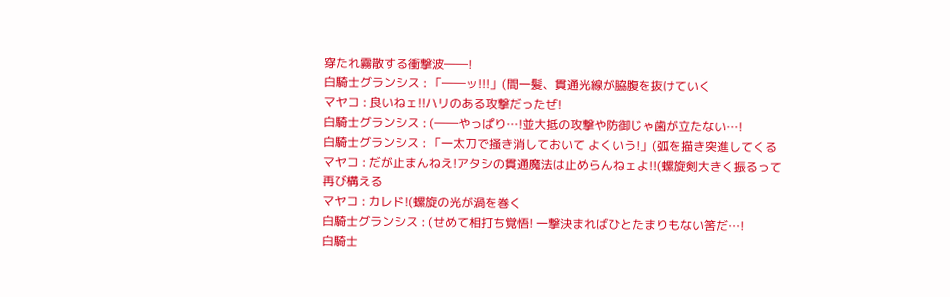穿たれ霧散する衝撃波――!
白騎士グランシス : 「――ッ!!!」(間一髪、貫通光線が脇腹を抜けていく
マヤコ : 良いねェ!!ハリのある攻撃だったぜ!
白騎士グランシス : (――やっぱり…!並大抵の攻撃や防御じゃ歯が立たない…!
白騎士グランシス : 「一太刀で掻き消しておいて よくいう!」(弧を描き突進してくる
マヤコ : だが止まんねえ!アタシの貫通魔法は止めらんねェよ!!(螺旋剣大きく振るって再び構える
マヤコ : カレド!(螺旋の光が渦を巻く
白騎士グランシス : (せめて相打ち覚悟! 一撃決まればひとたまりもない筈だ…!
白騎士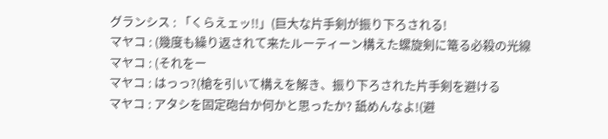グランシス : 「くらえェッ!!」(巨大な片手剣が振り下ろされる!
マヤコ : (幾度も繰り返されて来たルーティーン構えた螺旋剣に篭る必殺の光線
マヤコ : (それをー
マヤコ : はっっ?(槍を引いて構えを解き、振り下ろされた片手剣を避ける
マヤコ : アタシを固定砲台か何かと思ったか? 舐めんなよ!(避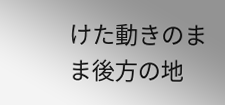けた動きのまま後方の地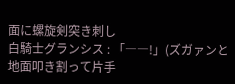面に螺旋剣突き刺し
白騎士グランシス : 「――!」(ズガァンと地面叩き割って片手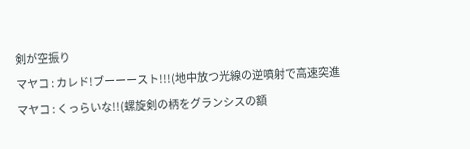剣が空振り
マヤコ : カレド!ブーーースト!!!(地中放つ光線の逆噴射で高速突進
マヤコ : くっらいな!!(螺旋剣の柄をグランシスの額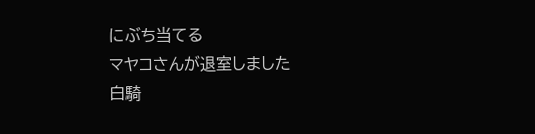にぶち当てる
マヤコさんが退室しました
白騎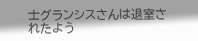士グランシスさんは退室されたよう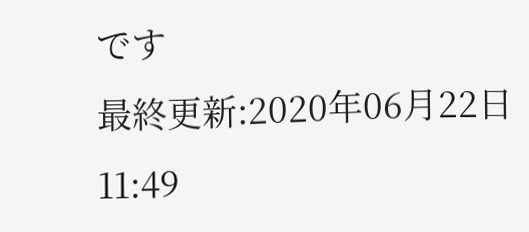です
最終更新:2020年06月22日 11:49